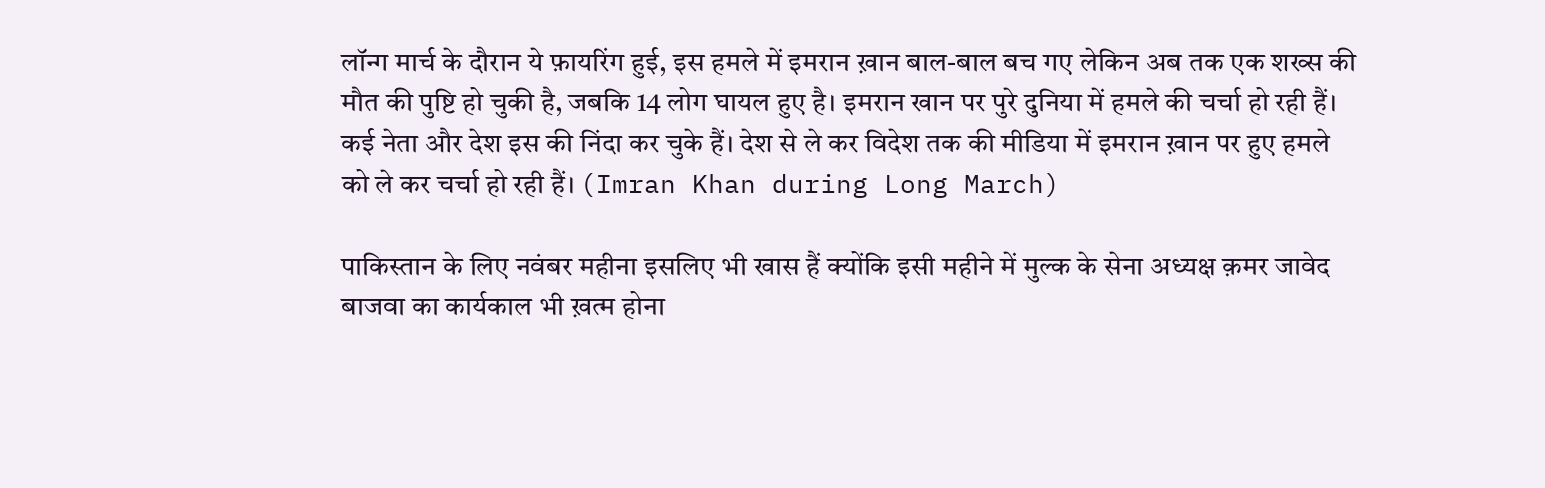लॉन्ग मार्च के दौरान ये फ़ायरिंग हुई, इस हमले में इमरान ख़ान बाल-बाल बच गए लेकिन अब तक एक शख्स की मौत की पुष्टि हो चुकी है, जबकि 14 लोग घायल हुए है। इमरान खान पर पुरे दुनिया में हमले की चर्चा हो रही हैं। कई नेता और देश इस की निंदा कर चुके हैं। देश से ले कर विदेश तक की मीडिया में इमरान ख़ान पर हुए हमले को ले कर चर्चा हो रही हैं। (Imran Khan during Long March)

पाकिस्तान के लिए नवंबर महीना इसलिए भी खास हैं क्योंकि इसी महीने में मुल्क के सेना अध्यक्ष क़मर जावेद बाजवा का कार्यकाल भी ख़त्म होना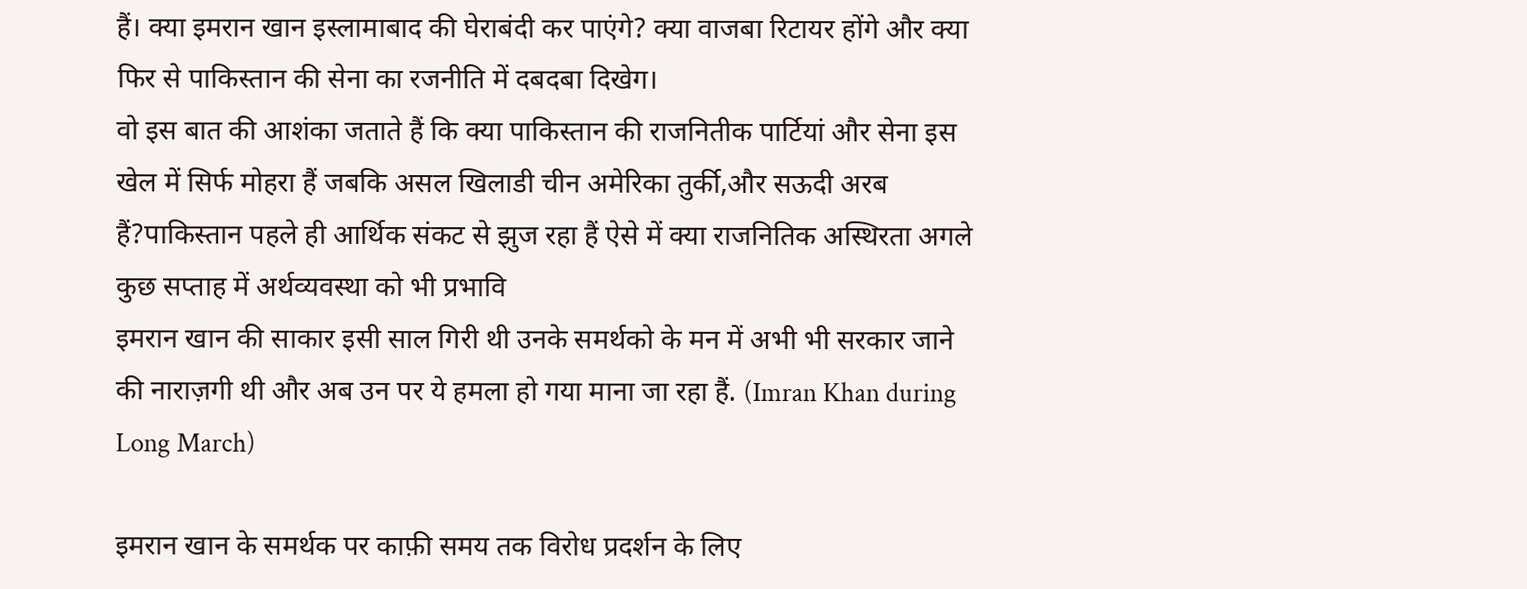हैं। क्या इमरान खान इस्लामाबाद की घेराबंदी कर पाएंगे? क्या वाजबा रिटायर होंगे और क्या फिर से पाकिस्तान की सेना का रजनीति में दबदबा दिखेग।
वो इस बात की आशंका जताते हैं कि क्या पाकिस्तान की राजनितीक पार्टियां और सेना इस खेल में सिर्फ मोहरा हैं जबकि असल खिलाडी चीन अमेरिका तुर्की,और सऊदी अरब हैं?पाकिस्तान पहले ही आर्थिक संकट से झुज रहा हैं ऐसे में क्या राजनितिक अस्थिरता अगले कुछ सप्ताह में अर्थव्यवस्था को भी प्रभावि
इमरान खान की साकार इसी साल गिरी थी उनके समर्थको के मन में अभी भी सरकार जाने की नाराज़गी थी और अब उन पर ये हमला हो गया माना जा रहा हैं. (Imran Khan during Long March)

इमरान खान के समर्थक पर काफ़ी समय तक विरोध प्रदर्शन के लिए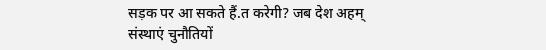सड़क पर आ सकते हैं.त करेगी? जब देश अहम् संस्थाएं चुनौतियों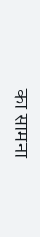का सामना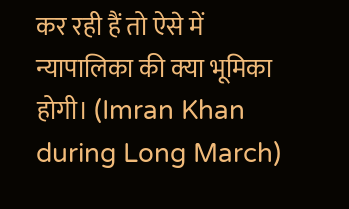कर रही हैं तो ऐसे में न्यापालिका की क्या भूमिका होगी। (Imran Khan during Long March)